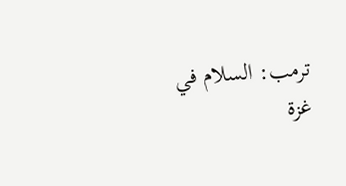ترمب: السلام في غزة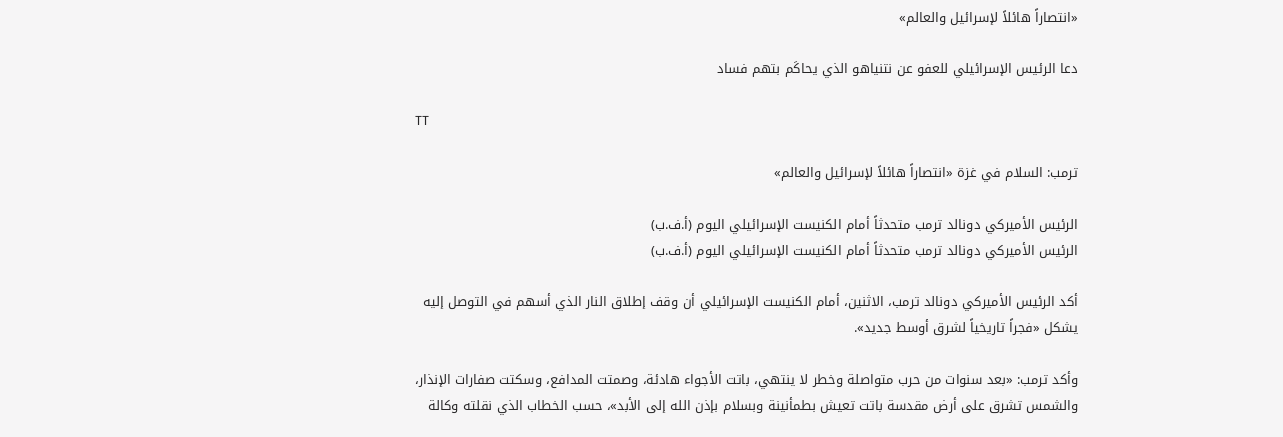«انتصاراً هائلاً لإسرائيل والعالم»

دعا الرئيس الإسرائيلي للعفو عن نتنياهو الذي يحاكَم بتهم فساد

TT

ترمب: السلام في غزة «انتصاراً هائلاً لإسرائيل والعالم»

الرئيس الأميركي دونالد ترمب متحدثاً أمام الكنيست الإسرائيلي اليوم (أ.ف.ب)
الرئيس الأميركي دونالد ترمب متحدثاً أمام الكنيست الإسرائيلي اليوم (أ.ف.ب)

أكد الرئيس الأميركي دونالد ترمب، الاثنين، أمام الكنيست الإسرائيلي أن وقف إطلاق النار الذي أسهم في التوصل إليه يشكل «فجراً تاريخياً لشرق أوسط جديد».

وأكد ترمب: «بعد سنوات من حرب متواصلة وخطر لا ينتهي، باتت الأجواء هادئة، وصمتت المدافع، وسكتت صفارات الإنذار، والشمس تشرق على أرض مقدسة باتت تعيش بطمأنينة وبسلام بإذن الله إلى الأبد»، حسب الخطاب الذي نقلته وكالة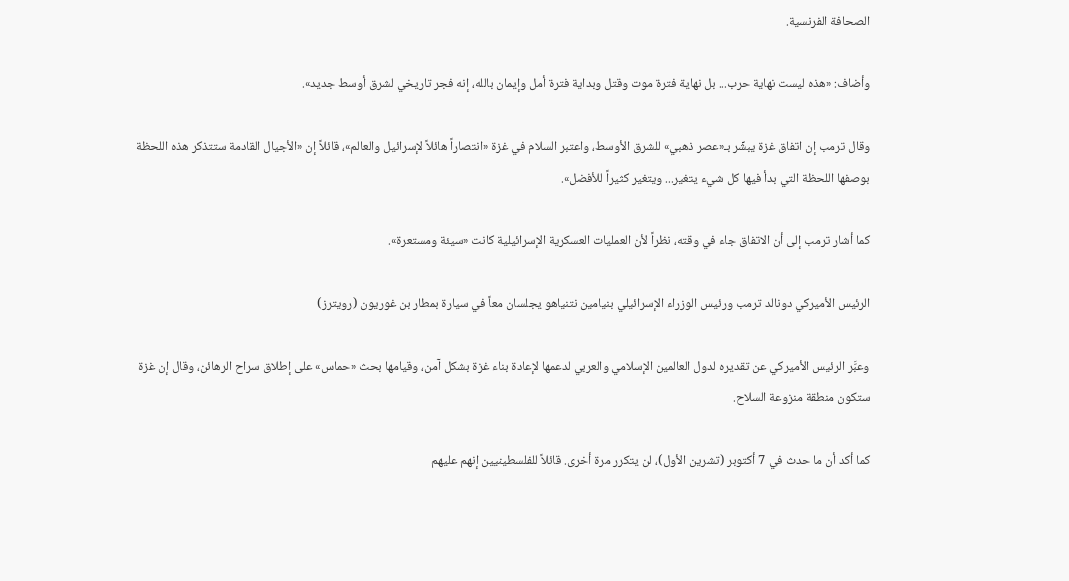الصحافة الفرنسية.

وأضاف: «هذه ليست نهاية حرب... بل نهاية فترة موت وقتل وبداية فترة أمل وإيمان بالله، إنه فجر تاريخي لشرق أوسط جديد».

وقال ترمب إن اتفاق غزة يبشِّر بـ«عصر ذهبي» للشرق الأوسط، واعتبر السلام في غزة «انتصاراً هائلاً لإسرائيل والعالم»، قائلاً إن «الأجيال القادمة ستتذكر هذه اللحظة بوصفها اللحظة التي بدأ فيها كل شيء يتغير... ويتغير كثيراً للأفضل».

كما أشار ترمب إلى أن الاتفاق جاء في وقته، نظراً لأن العمليات العسكرية الإسرائيلية كانت «سيئة ومستعرة».

الرئيس الأميركي دونالد ترمب ورئيس الوزراء الإسرائيلي بنيامين نتنياهو يجلسان معاً في سيارة بمطار بن غوريون (رويترز)

وعبَّر الرئيس الأميركي عن تقديره لدول العالمين الإسلامي والعربي لدعمها لإعادة بناء غزة بشكل آمن، وقيامها بحث «حماس» على إطلاق سراح الرهائن، وقال إن غزة ستكون منطقة منزوعة السلاح.

كما أكد أن ما حدث في 7 أكتوبر (تشرين الأول)، لن يتكرر مرة أخرى. قائلاً للفلسطينيين إنهم عليهم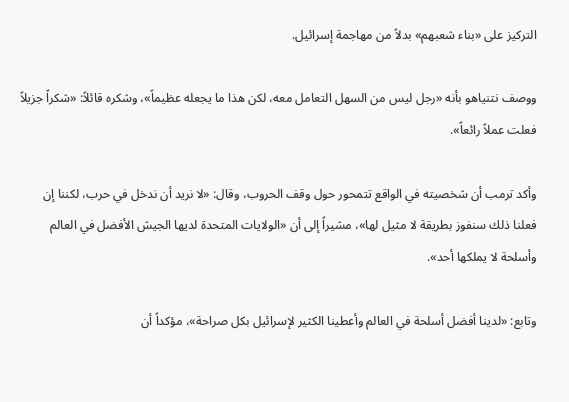التركيز على «بناء شعبهم» بدلاً من مهاجمة إسرائيل.

ووصف نتنياهو بأنه «رجل ليس من السهل التعامل معه، لكن هذا ما يجعله عظيماً»، وشكره قائلاً: «شكراً جزيلاً فعلت عملاً رائعاً».

وأكد ترمب أن شخصيته في الواقع تتمحور حول وقف الحروب، وقال: «لا نريد أن ندخل في حرب، لكننا إن فعلنا ذلك سنفوز بطريقة لا مثيل لها»، مشيراً إلى أن «الولايات المتحدة لديها الجيش الأفضل في العالم وأسلحة لا يملكها أحد».

وتابع: «لدينا أفضل أسلحة في العالم وأعطينا الكثير لإسرائيل بكل صراحة»، مؤكداً أن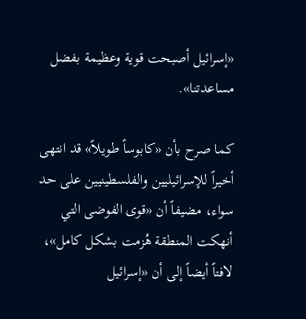«إسرائيل أصبحت قوية وعظيمة بفضل مساعدتنا».

كما صرح بأن «كابوساً طويلاً» قد انتهى أخيراً للإسرائيليين والفلسطينيين على حد سواء، مضيفاً أن «قوى الفوضى التي أنهكت المنطقة هُزمت بشكل كامل»، لافتاً أيضاً إلى أن «إسرائيل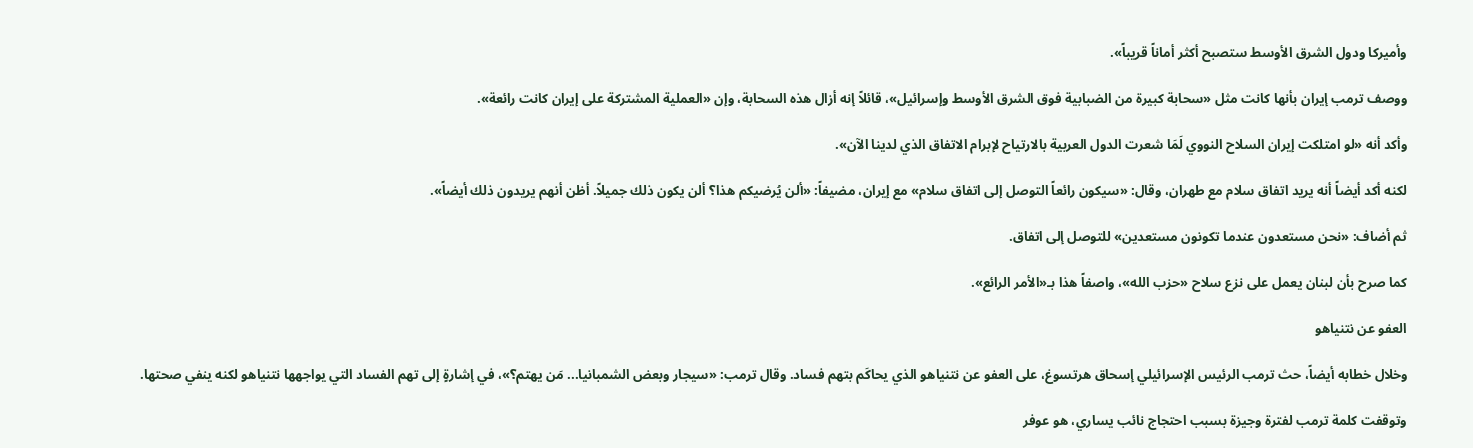وأميركا ودول الشرق الأوسط ستصبح أكثر أماناً قريباً».

ووصف ترمب إيران بأنها كانت مثل «سحابة كبيرة من الضبابية فوق الشرق الأوسط وإسرائيل»، قائلاً إنه أزال هذه السحابة، وإن «العملية المشتركة على إيران كانت رائعة».

وأكد أنه «لو امتلكت إيران السلاح النووي لَمَا شعرت الدول العربية بالارتياح لإبرام الاتفاق الذي لدينا الآن».

لكنه أكد أيضاً أنه يريد اتفاق سلام مع طهران، وقال: «سيكون رائعاً التوصل إلى اتفاق سلام» مع إيران، مضيفاً: «ألن يُرضيكم هذا؟ ألن يكون ذلك جميلاً. أظن أنهم يريدون ذلك أيضاً».

ثم أضاف: «نحن مستعدون عندما تكونون مستعدين» للتوصل إلى اتفاق.

كما صرح بأن لبنان يعمل على نزع سلاح «حزب الله»، واصفاً هذا بـ«الأمر الرائع».

العفو عن نتنياهو

وخلال خطابه أيضاً، حث ترمب الرئيس الإسرائيلي إسحاق هرتسوغ، على العفو عن نتنياهو الذي يحاكَم بتهم فساد. وقال ترمب: «سيجار وبعض الشمبانيا... مَن يهتم؟»، في إشارةٍ إلى تهم الفساد التي يواجهها نتنياهو لكنه ينفي صحتها.

وتوقفت كلمة ترمب لفترة وجيزة بسبب احتجاج نائب يساري، هو عوفر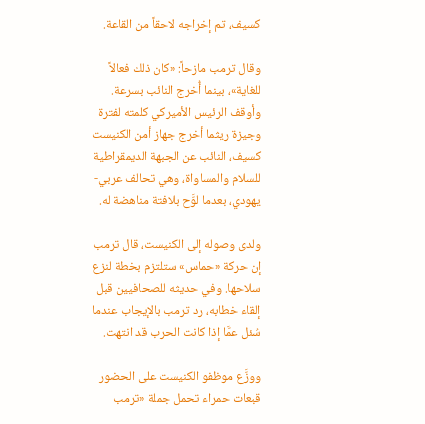كسيف، تم إخراجه لاحقاً من القاعة.

وقال ترمب مازحاً: «كان ذلك فعالاً للغاية»، بينما أُخرج النائب بسرعة. وأوقف الرئيس الأميركي كلمته لفترة وجيزة ريثما أخرج جهاز أمن الكنيست كسيف، النائب عن الجبهة الديمقراطية للسلام والمساواة، وهي تحالف عربي-يهودي، بعدما لوَّح بلافتة مناهضة له.

ولدى وصوله إلى الكنيست، قال ترمب إن حركة «حماس» ستلتزم بخطة لنزع سلاحها. وفي حديثه للصحافيين قبل إلقاء خطابه، رد ترمب بالإيجاب عندما سُئل عمَّا إذا كانت الحرب قد انتهت.

ووزَّع موظفو الكنيست على الحضور قبعات حمراء تحمل جملة «ترمب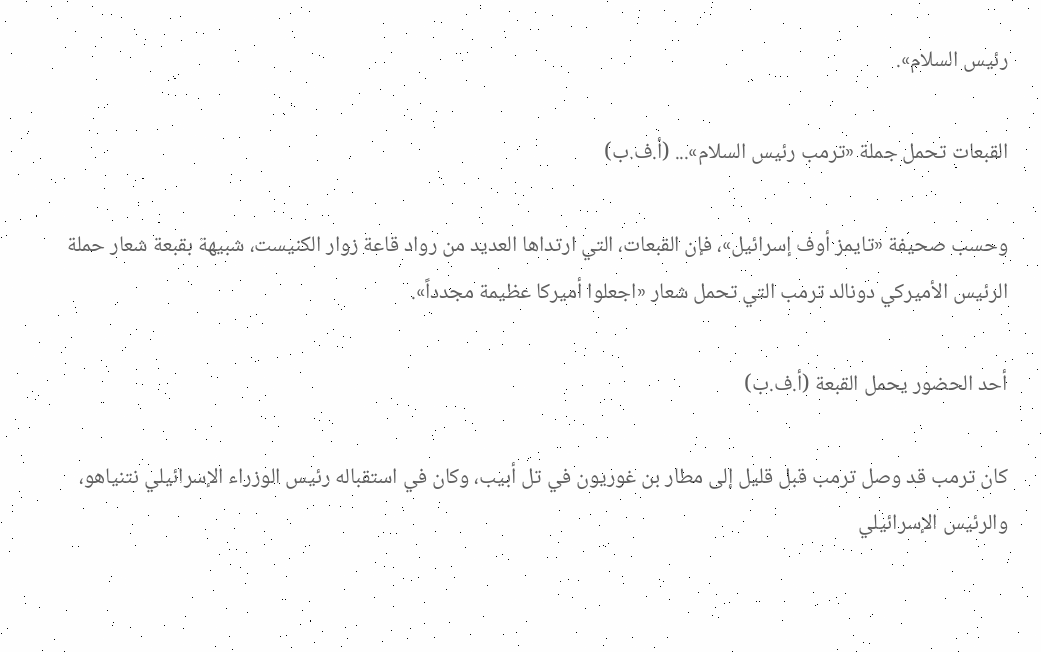رئيس السلام».

القبعات تحمل جملة «ترمب رئيس السلام»... (أ.ف.ب)

وحسب صحيفة «تايمز أوف إسرائيل»، فإن القبعات، التي ارتداها العديد من رواد قاعة زوار الكنيست، شبيهة بقبعة شعار حملة الرئيس الأميركي دونالد ترمب التي تحمل شعار «اجعلوا أميركا عظيمة مجدداً».

أحد الحضور يحمل القبعة (أ.ف.ب)

كان ترمب قد وصل ترمب قبل قليل إلى مطار بن غوريون في تل أبيب، وكان في استقباله رئيس الوزراء الإسرائيلي نتنياهو، والرئيس الإسرائيلي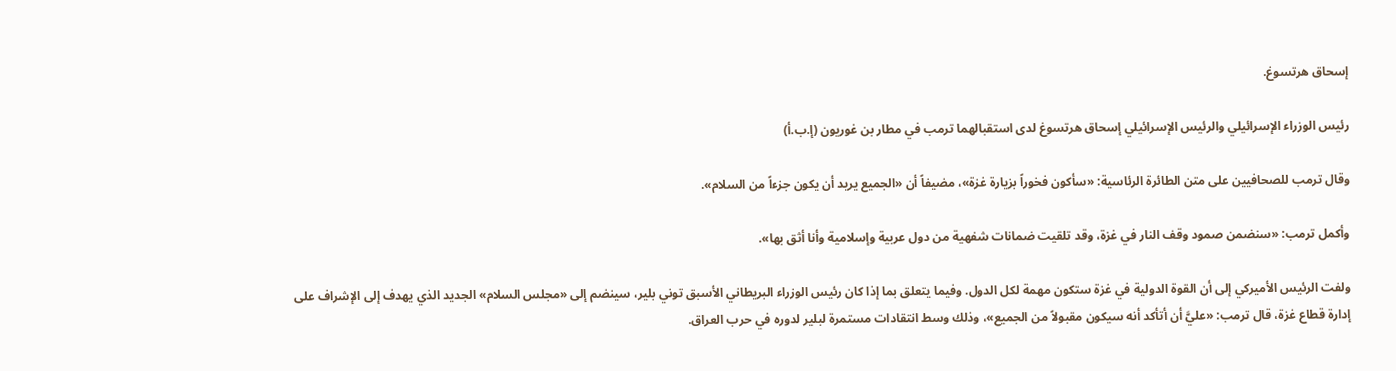إسحاق هرتسوغ.

رئيس الوزراء الإسرائيلي والرئيس الإسرائيلي إسحاق هرتسوغ لدى استقبالهما ترمب في مطار بن غوريون (إ.ب.أ)

وقال ترمب للصحافيين على متن الطائرة الرئاسية: «سأكون فخوراً بزيارة غزة»، مضيفاً أن «الجميع يريد أن يكون جزءاً من السلام».

وأكمل ترمب: «سنضمن صمود وقف النار في غزة، وقد تلقيت ضمانات شفهية من دول عربية وإسلامية وأنا أثق بها».

ولفت الرئيس الأميركي إلى أن القوة الدولية في غزة ستكون مهمة لكل الدول. وفيما يتعلق بما إذا كان رئيس الوزراء البريطاني الأسبق توني بلير، سينضم إلى «مجلس السلام» الجديد الذي يهدف إلى الإشراف على إدارة قطاع غزة، قال ترمب: «عليَّ أن أتأكد أنه سيكون مقبولاً من الجميع»، وذلك وسط انتقادات مستمرة لبلير لدوره في حرب العراق.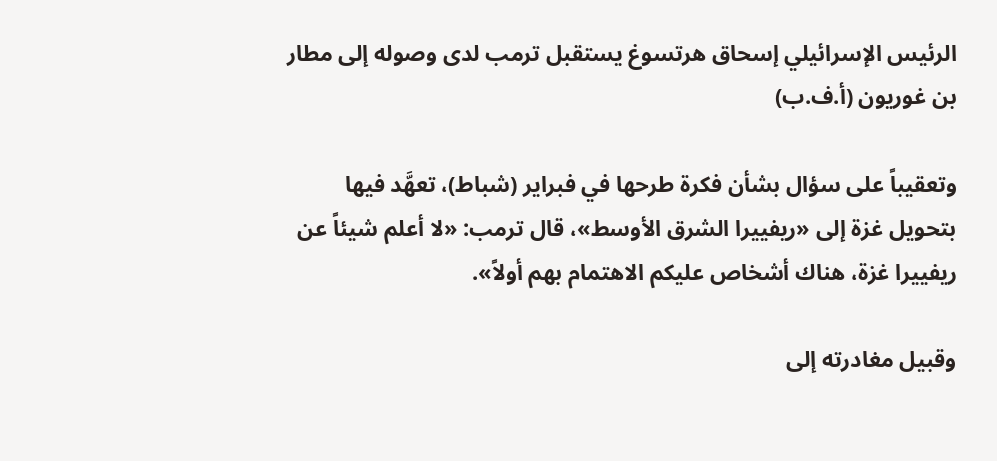الرئيس الإسرائيلي إسحاق هرتسوغ يستقبل ترمب لدى وصوله إلى مطار بن غوريون (أ.ف.ب)

وتعقيباً على سؤال بشأن فكرة طرحها في فبراير (شباط)، تعهَّد فيها بتحويل غزة إلى «ريفييرا الشرق الأوسط»، قال ترمب: «لا أعلم شيئاً عن ريفييرا غزة، هناك أشخاص عليكم الاهتمام بهم أولاً».

وقبيل مغادرته إلى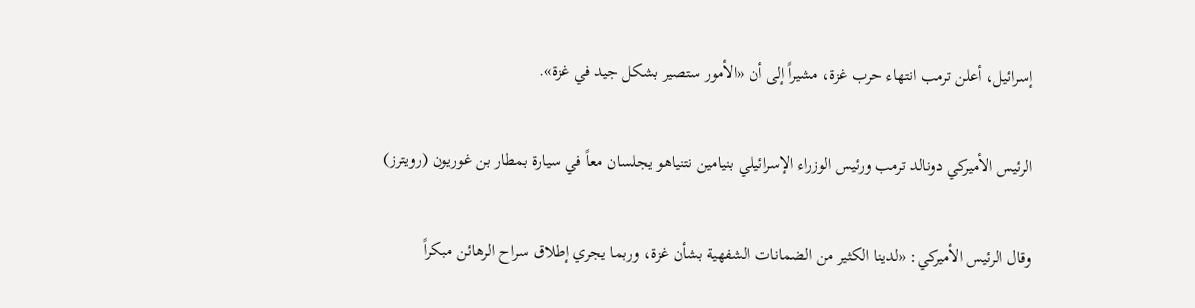إسرائيل، أعلن ترمب انتهاء حرب غزة، مشيراً إلى أن «الأمور ستصير بشكل جيد في غزة».

الرئيس الأميركي دونالد ترمب ورئيس الوزراء الإسرائيلي بنيامين نتنياهو يجلسان معاً في سيارة بمطار بن غوريون (رويترز)

وقال الرئيس الأميركي: «لدينا الكثير من الضمانات الشفهية بشأن غزة، وربما يجري إطلاق سراح الرهائن مبكراً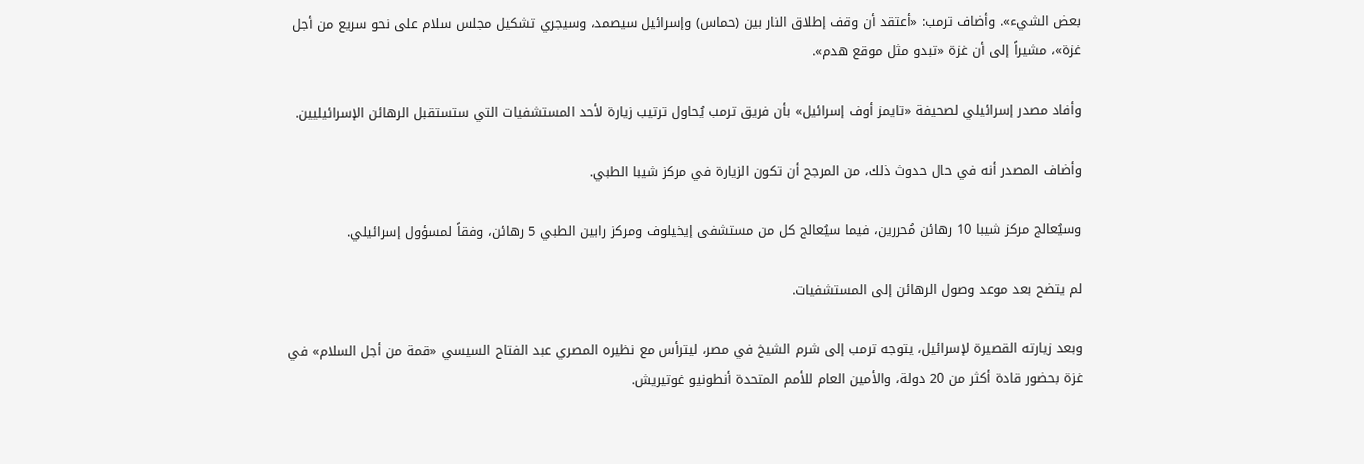بعض الشيء». وأضاف ترمب: «أعتقد أن وقف إطلاق النار بين (حماس) وإسرائيل سيصمد، وسيجري تشكيل مجلس سلام على نحو سريع من أجل غزة»، مشيراً إلى أن غزة «تبدو مثل موقع هدم».

وأفاد مصدر إسرائيلي لصحيفة «تايمز أوف إسرائيل» بأن فريق ترمب يُحاول ترتيب زيارة لأحد المستشفيات التي ستستقبل الرهائن الإسرائيليين.

وأضاف المصدر أنه في حال حدوث ذلك، من المرجح أن تكون الزيارة في مركز شيبا الطبي.

وسيُعالج مركز شيبا 10 رهائن مُحررين، فيما سيُعالج كل من مستشفى إيخيلوف ومركز رابين الطبي 5 رهائن، وفقاً لمسؤول إسرائيلي.

لم يتضح بعد موعد وصول الرهائن إلى المستشفيات.

وبعد زيارته القصيرة لإسرائيل، يتوجه ترمب إلى شرم الشيخ في مصر، ليترأس مع نظيره المصري عبد الفتاح السيسي «قمة من أجل السلام» في غزة بحضور قادة أكثر من 20 دولة، والأمين العام للأمم المتحدة أنطونيو غوتيريش.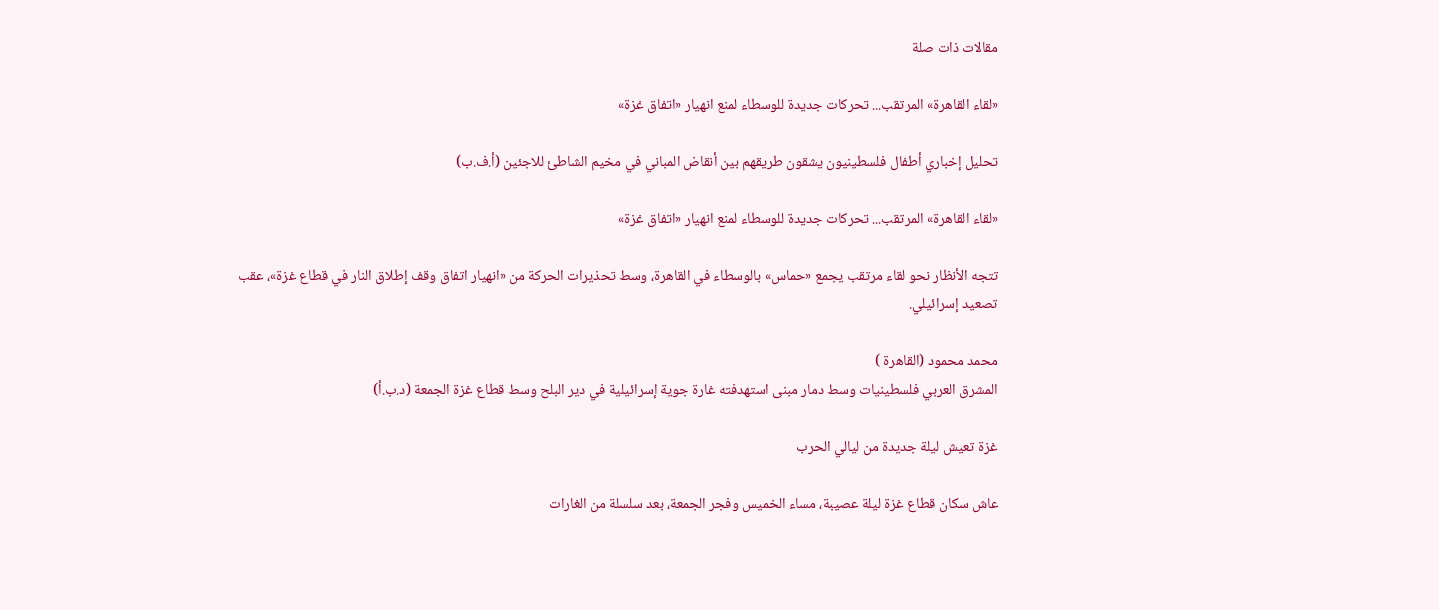مقالات ذات صلة

«لقاء القاهرة» المرتقب... تحركات جديدة للوسطاء لمنع انهيار «اتفاق غزة»

تحليل إخباري أطفال فلسطينيون يشقون طريقهم بين أنقاض المباني في مخيم الشاطئ للاجئين (أ.ف.ب)

«لقاء القاهرة» المرتقب... تحركات جديدة للوسطاء لمنع انهيار «اتفاق غزة»

تتجه الأنظار نحو لقاء مرتقب يجمع «حماس» بالوسطاء في القاهرة، وسط تحذيرات الحركة من «انهيار اتفاق وقف إطلاق النار في قطاع غزة»، عقب تصعيد إسرائيلي.

محمد محمود (القاهرة )
المشرق العربي فلسطينيات وسط دمار مبنى استهدفته غارة جوية إسرائيلية في دير البلح وسط قطاع غزة الجمعة (د.ب.أ)

غزة تعيش ليلة جديدة من ليالي الحرب

عاش سكان قطاع غزة ليلة عصيبة، مساء الخميس وفجر الجمعة، بعد سلسلة من الغارات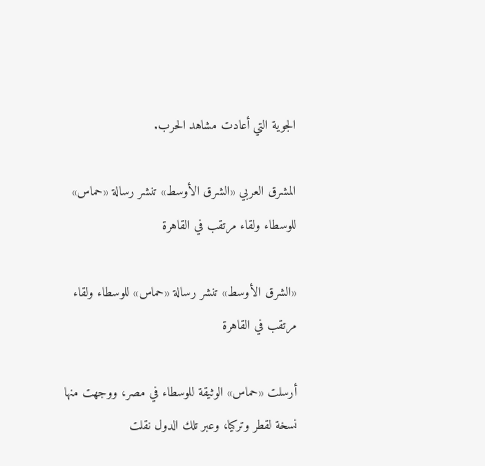الجوية التي أعادت مشاهد الحرب.

المشرق العربي «الشرق الأوسط» تنشر رسالة «حماس» للوسطاء ولقاء مرتقب في القاهرة

«الشرق الأوسط» تنشر رسالة «حماس» للوسطاء ولقاء مرتقب في القاهرة

أرسلت «حماس» الوثيقة للوسطاء في مصر، ووجهت منها نسخة لقطر وتركيا، وعبر تلك الدول نقلت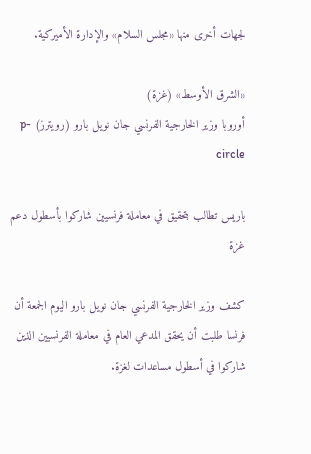لجهات أخرى منها «مجلس السلام» والإدارة الأميركية.

«الشرق الأوسط» (غزة)
أوروبا وزير الخارجية الفرنسي جان نويل بارو (رويترز) p-circle

باريس تطالب بتحقيق في معاملة فرنسيين شاركوا بأسطول دعم غزة

كشف وزير الخارجية الفرنسي جان نويل بارو اليوم الجمعة أن فرنسا طلبت أن يحقق ‌المدعي العام ‌في معاملة الفرنسيين ‌الذين شاركوا في أسطول مساعدات لغزة.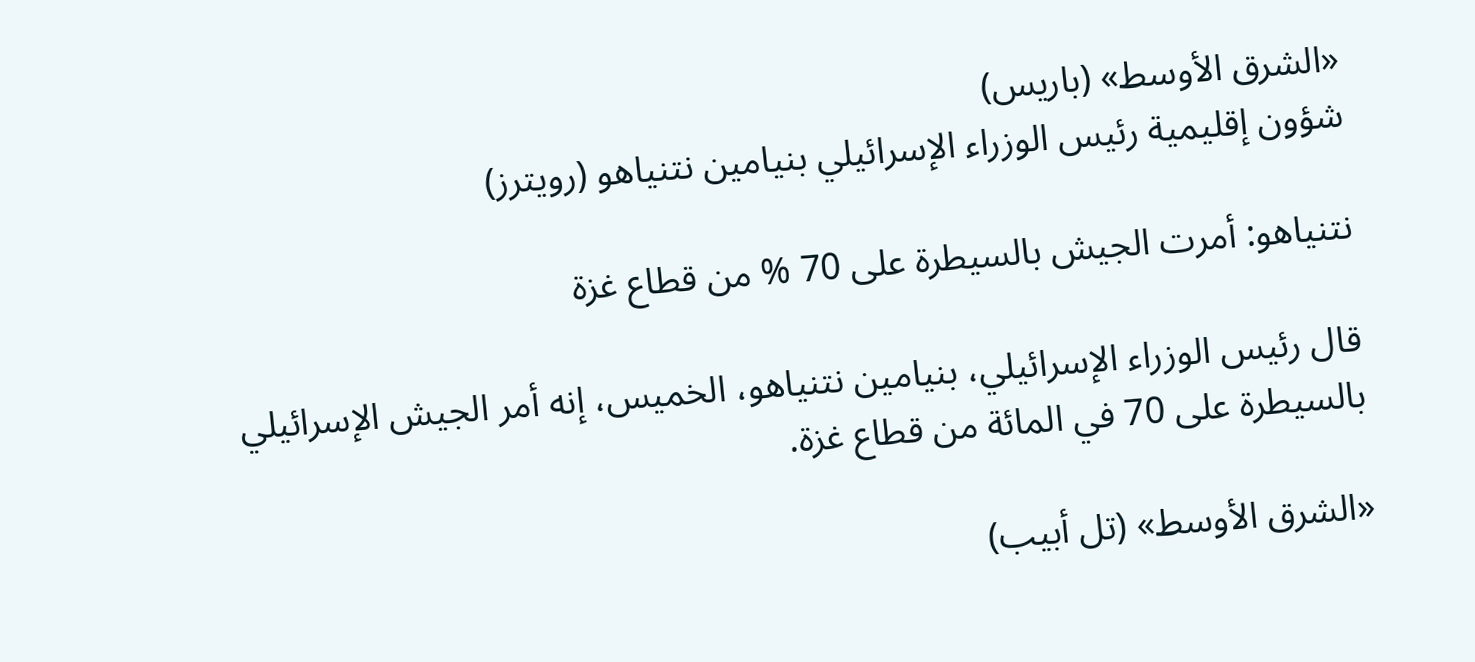«الشرق الأوسط» (باريس)
شؤون إقليمية رئيس الوزراء الإسرائيلي بنيامين نتنياهو (رويترز)

نتنياهو: أمرت الجيش بالسيطرة على 70 % من قطاع غزة

قال رئيس الوزراء الإسرائيلي، بنيامين نتنياهو، الخميس، إنه أمر الجيش الإسرائيلي بالسيطرة على 70 في المائة من قطاع غزة.

«الشرق الأوسط» (تل أبيب)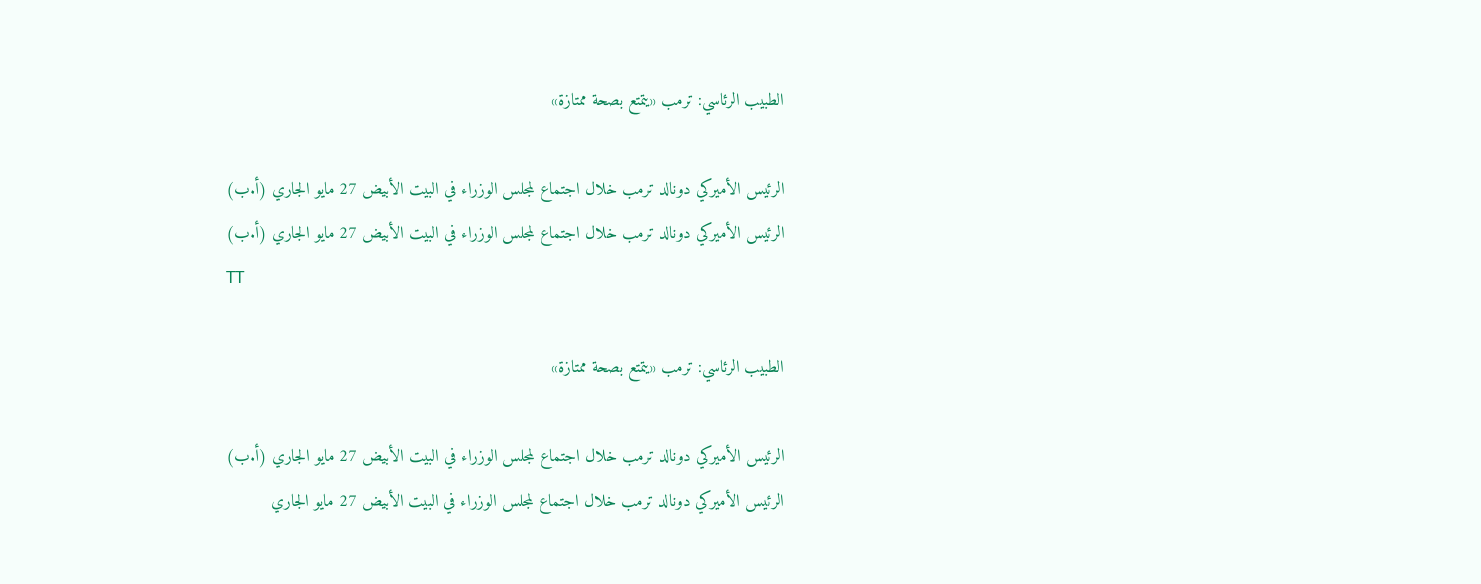الطبيب الرئاسي: ترمب «يتمتع بصحة ممتازة»

الرئيس الأميركي دونالد ترمب خلال اجتماع لمجلس الوزراء في البيت الأبيض 27 مايو الجاري (أ.ب)
الرئيس الأميركي دونالد ترمب خلال اجتماع لمجلس الوزراء في البيت الأبيض 27 مايو الجاري (أ.ب)
TT

الطبيب الرئاسي: ترمب «يتمتع بصحة ممتازة»

الرئيس الأميركي دونالد ترمب خلال اجتماع لمجلس الوزراء في البيت الأبيض 27 مايو الجاري (أ.ب)
الرئيس الأميركي دونالد ترمب خلال اجتماع لمجلس الوزراء في البيت الأبيض 27 مايو الجاري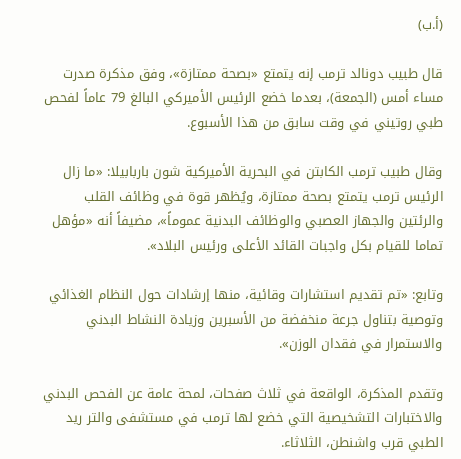(أ.ب)

قال طبيب دونالد ترمب إنه يتمتع «بصحة ممتازة»، وفق مذكرة صدرت مساء أمس (الجمعة)، بعدما خضع الرئيس الأميركي البالغ 79 عاماً لفحص طبي روتيني في وقت سابق من هذا الأسبوع.

وقال طبيب ترمب الكابتن في البحرية الأميركية شون باربابيلا: «ما زال الرئيس ترمب يتمتع بصحة ممتازة، ويُظهر قوة في وظائف القلب والرئتين والجهاز العصبي والوظائف البدنية عموماً»، مضيفاً أنه «مؤهل تماما للقيام بكل واجبات القائد الأعلى ورئيس البلاد».

وتابع: «تم تقديم استشارات وقائية، منها إرشادات حول النظام الغذائي وتوصية بتناول جرعة منخفضة من الأسبرين وزيادة النشاط البدني والاستمرار في فقدان الوزن».

وتقدم المذكرة، الواقعة في ثلاث صفحات، لمحة عامة عن الفحص البدني والاختبارات التشخيصية التي خضع لها ترمب في مستشفى والتر ريد الطبي قرب واشنطن، الثلاثاء.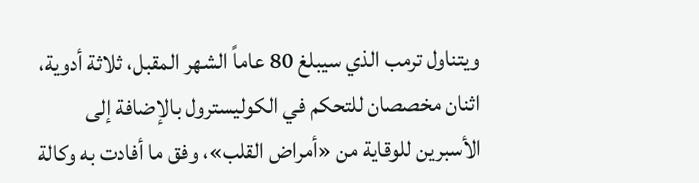ويتناول ترمب الذي سيبلغ 80 عاماً الشهر المقبل، ثلاثة أدوية، اثنان مخصصان للتحكم في الكوليسترول بالإضافة إلى الأسبرين للوقاية من «أمراض القلب»، وفق ما أفادت به وكالة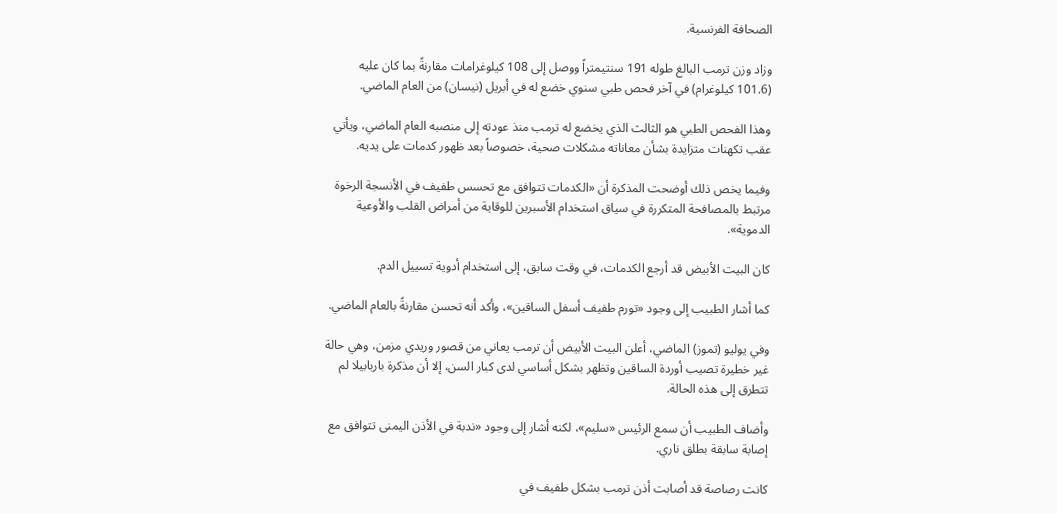الصحافة الفرنسية.

وزاد وزن ترمب البالغ طوله 191 سنتيمتراً ووصل إلى 108 كيلوغرامات مقارنةً بما كان عليه (101.6 كيلوغرام) في آخر فحص طبي سنوي خضع له في أبريل (نيسان) من العام الماضي.

وهذا الفحص الطبي هو الثالث الذي يخضع له ترمب منذ عودته إلى منصبه العام الماضي، ويأتي عقب تكهنات متزايدة بشأن معاناته مشكلات صحية، خصوصاً بعد ظهور كدمات على يديه.

وفيما يخص ذلك أوضحت المذكرة أن «الكدمات تتوافق مع تحسس طفيف في الأنسجة الرخوة مرتبط بالمصافحة المتكررة في سياق استخدام الأسبرين للوقاية من أمراض القلب والأوعية الدموية».

كان البيت الأبيض قد أرجع الكدمات، في وقت سابق، إلى استخدام أدوية تسييل الدم.

كما أشار الطبيب إلى وجود «تورم طفيف أسفل الساقين»، وأكد أنه تحسن مقارنةً بالعام الماضي.

وفي يوليو (تموز) الماضي، أعلن البيت الأبيض أن ترمب يعاني من قصور وريدي مزمن، وهي حالة غير خطيرة تصيب أوردة الساقين وتظهر بشكل أساسي لدى كبار السن، إلا أن مذكرة باربابيلا لم تتطرق إلى هذه الحالة.

وأضاف الطبيب أن سمع الرئيس «سليم»، لكنه أشار إلى وجود «ندبة في الأذن اليمنى تتوافق مع إصابة سابقة بطلق ناري.

كانت رصاصة قد أصابت أذن ترمب بشكل طفيف في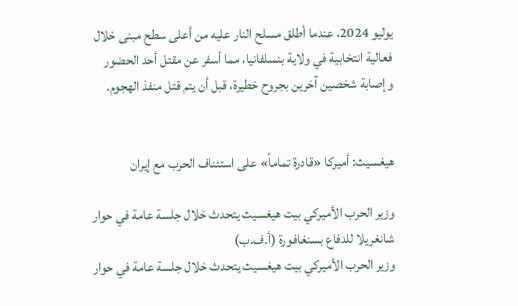يوليو 2024، عندما أطلق مسلح النار عليه من أعلى سطح مبنى خلال فعالية انتخابية في ولاية بنسلفانيا، مما أسفر عن مقتل أحد الحضور وإصابة شخصين آخرين بجروح خطيرة، قبل أن يتم قتل منفذ الهجوم.


هيغسيث: أميركا «قادرة تماماً» على استئناف الحرب مع إيران

وزير الحرب الأميركي بيت هيغسيث يتحدث خلال جلسة عامة في حوار شانغريلا للدفاع بسنغافورة (أ.ف.ب)
وزير الحرب الأميركي بيت هيغسيث يتحدث خلال جلسة عامة في حوار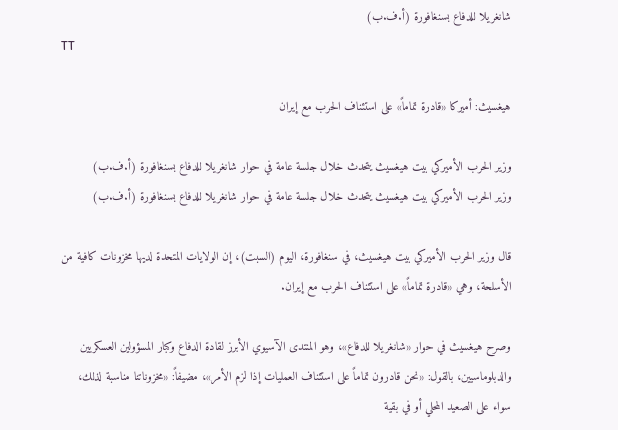شانغريلا للدفاع بسنغافورة (أ.ف.ب)
TT

هيغسيث: أميركا «قادرة تماماً» على استئناف الحرب مع إيران

وزير الحرب الأميركي بيت هيغسيث يتحدث خلال جلسة عامة في حوار شانغريلا للدفاع بسنغافورة (أ.ف.ب)
وزير الحرب الأميركي بيت هيغسيث يتحدث خلال جلسة عامة في حوار شانغريلا للدفاع بسنغافورة (أ.ف.ب)

قال وزير الحرب الأميركي بيت هيغسيث، في سنغافورة، اليوم (السبت)، إن الولايات المتحدة لديها مخزونات كافية من الأسلحة، وهي «قادرة تماماً» على استئناف الحرب مع إيران.

وصرح هيغسيث في حوار «شانغريلا للدفاع»، وهو المنتدى الآسيوي الأبرز لقادة الدفاع وكبار المسؤولين العسكريين والدبلوماسيين، بالقول: «نحن قادرون تماماً على استئناف العمليات إذا لزم الأمر»، مضيفاً: «مخزوناتنا مناسبة لذلك، سواء على الصعيد المحلي أو في بقية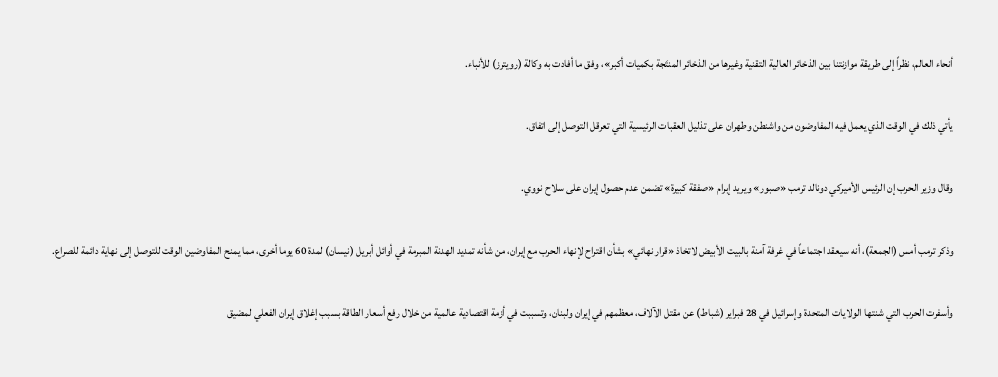أنحاء العالم، نظراً إلى طريقة موازنتنا بين الذخائر العالية التقنية وغيرها من الذخائر المنتَجة بكميات أكبر»، وفق ما أفادت به وكالة (رويترز) للأنباء.

يأتي ذلك في الوقت الذي يعمل فيه المفاوضون من واشنطن وطهران على تذليل العقبات الرئيسية التي تعرقل التوصل إلى اتفاق.

وقال وزير الحرب إن الرئيس الأميركي دونالد ترمب «صبور» ويريد إبرام «صفقة كبيرة» تضمن عدم حصول إيران على سلاح نووي.

وذكر ترمب أمس (الجمعة)، أنه سيعقد اجتماعاً في غرفة آمنة بالبيت الأبيض لاتخاذ «قرار نهائي» بشأن اقتراح لإنهاء الحرب مع إيران، من شأنه تمديد الهدنة المبرمة في أوائل أبريل (نيسان) لمدة 60 يوما أخرى، مما يمنح المفاوضين الوقت للتوصل إلى نهاية دائمة للصراع.

وأسفرت الحرب التي شنتها الولايات المتحدة وإسرائيل في 28 فبراير (شباط) عن مقتل الآلاف، معظمهم في إيران ولبنان، وتسببت في أزمة اقتصادية عالمية من خلال رفع أسعار الطاقة بسبب إغلاق إيران الفعلي لمضيق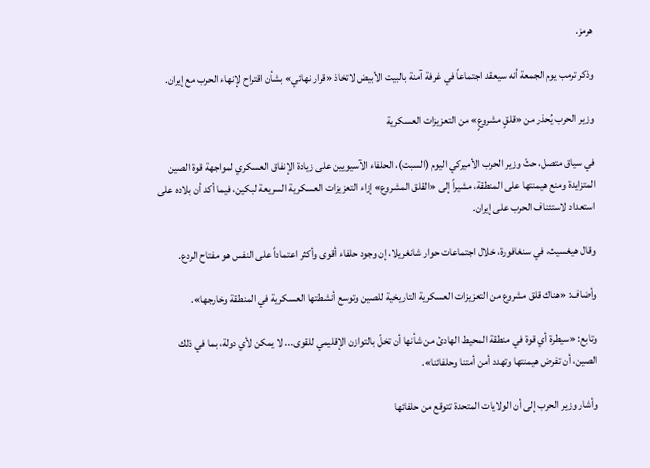هرمز.

وذكر ترمب يوم الجمعة أنه سيعقد اجتماعاً في غرفة آمنة بالبيت الأبيض لاتخاذ «قرار نهائي» بشأن اقتراح لإنهاء الحرب مع إيران.

وزير الحرب يُحذر من «قلقٍ مشروعٍ» من التعزيزات العسكرية

في سياق متصل، حثّ وزير الحرب الأميركي اليوم (السبت)، الحلفاء الآسيويين على زيادة الإنفاق العسكري لمواجهة قوة الصين المتزايدة ومنع هيمنتها على المنطقة، مشيراً إلى «القلق المشروع» إزاء التعزيزات العسكرية السريعة لبكين، فيما أكد أن بلاده على استعداد لاستئناف الحرب على إيران.

وقال هيغسيث، في سنغافورة، خلال اجتماعات حوار شانغريلا، إن وجود حلفاء أقوى وأكثر اعتماداً على النفس هو مفتاح الردع.

وأضاف: «هناك قلق مشروع من التعزيزات العسكرية التاريخية للصين وتوسع أنشطتها العسكرية في المنطقة وخارجها».

وتابع: «سيطرة أي قوة في منطقة المحيط الهادئ من شأنها أن تخلّ بالتوازن الإقليمي للقوى... لا يمكن لأي دولة، بما في ذلك الصين، أن تفرض هيمنتها وتهدد أمن أمتنا وحلفائنا».

وأشار وزير الحرب إلى أن الولايات المتحدة تتوقع من حلفائها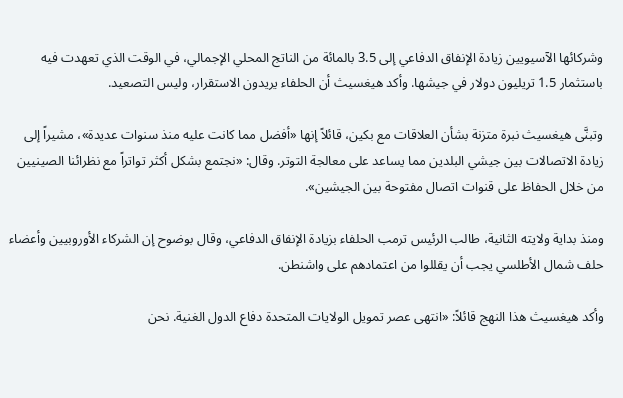وشركائها الآسيويين زيادة الإنفاق الدفاعي إلى 3.5 بالمائة من الناتج المحلي الإجمالي، في الوقت الذي تعهدت فيه باستثمار 1.5 تريليون دولار في جيشها. وأكد هيغسيث أن الحلفاء يريدون الاستقرار، وليس التصعيد.

وتبنَّى هيغسيث نبرة متزنة بشأن العلاقات مع بكين، قائلاً إنها «أفضل مما كانت عليه منذ سنوات عديدة»، مشيراً إلى زيادة الاتصالات بين جيشي البلدين مما يساعد على معالجة التوتر. وقال: «نجتمع بشكل أكثر تواتراً مع نظرائنا الصينيين من خلال الحفاظ على قنوات اتصال مفتوحة بين الجيشين».

ومنذ بداية ولايته الثانية، طالب الرئيس ترمب الحلفاء بزيادة الإنفاق الدفاعي، وقال بوضوح إن الشركاء الأوروبيين وأعضاء حلف شمال الأطلسي يجب أن يقللوا من اعتمادهم على واشنطن.

وأكد هيغسيث هذا النهج قائلاً: «انتهى عصر تمويل الولايات المتحدة دفاع الدول الغنية. نحن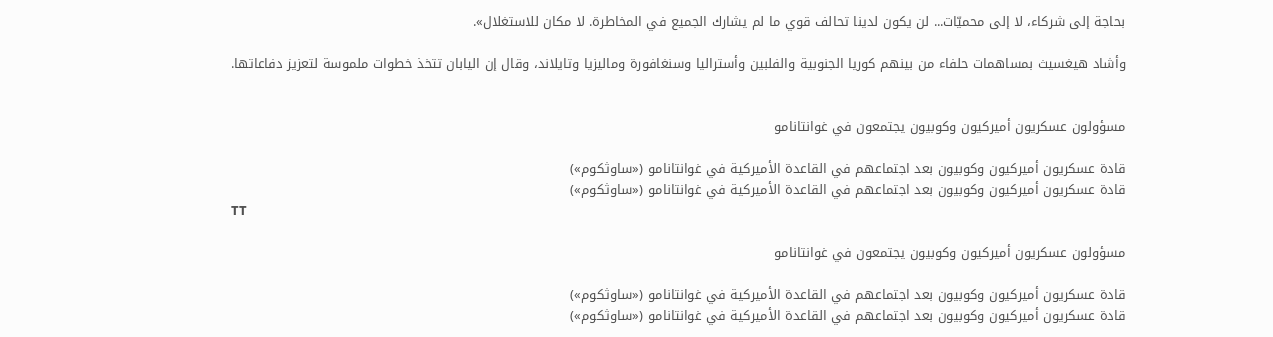بحاجة إلى شركاء، لا إلى محميّات... لن يكون لدينا تحالف قوي ما لم يشارك الجميع في المخاطرة. لا مكان للاستغلال».

وأشاد هيغسيث بمساهمات حلفاء من بينهم كوريا الجنوبية والفلبين وأستراليا وسنغافورة وماليزيا وتايلاند، وقال إن اليابان تتخذ خطوات ملموسة لتعزيز دفاعاتها.


مسؤولون عسكريون أميركيون وكوبيون يجتمعون في غوانتانامو

قادة عسكريون أميركيون وكوبيون بعد اجتماعهم في القاعدة الأميركية في غوانتانامو («ساوثكوم»)
قادة عسكريون أميركيون وكوبيون بعد اجتماعهم في القاعدة الأميركية في غوانتانامو («ساوثكوم»)
TT

مسؤولون عسكريون أميركيون وكوبيون يجتمعون في غوانتانامو

قادة عسكريون أميركيون وكوبيون بعد اجتماعهم في القاعدة الأميركية في غوانتانامو («ساوثكوم»)
قادة عسكريون أميركيون وكوبيون بعد اجتماعهم في القاعدة الأميركية في غوانتانامو («ساوثكوم»)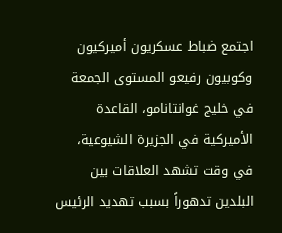اجتمع ضباط عسكريون أميركيون وكوبيون رفيعو المستوى الجمعة في خليج غوانتانامو، القاعدة الأميركية في الجزيرة الشيوعية، في وقت تشهد العلاقات بين البلدين تدهوراً بسبب تهديد الرئيس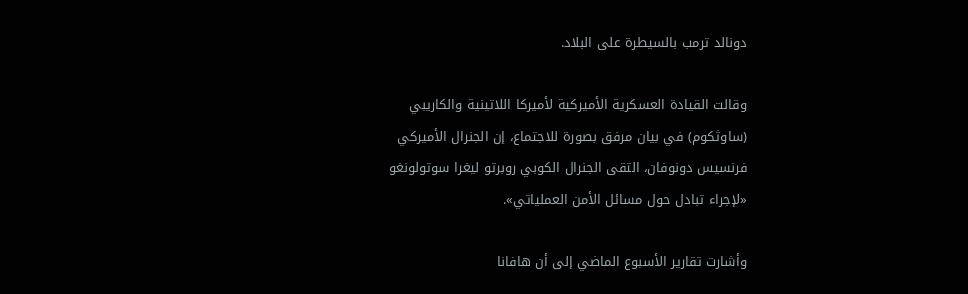دونالد ترمب بالسيطرة على البلاد.

وقالت القيادة العسكرية الأميركية لأميركا اللاتينية والكاريبي (ساوثكوم) في بيان مرفق بصورة للاجتماع، إن الجنرال الأميركي فرنسيس دونوفان، التقى الجنرال الكوبي روبرتو ليغرا سوتولونغو «لإجراء تبادل حول مسائل الأمن العملياتي».

وأشارت تقارير الأسبوع الماضي إلى أن هافانا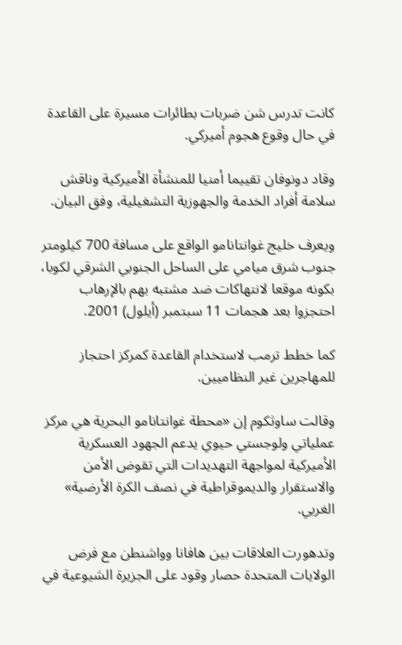كانت تدرس شن ضربات بطائرات مسيرة على القاعدة في حال وقوع هجوم أميركي.

وقاد دونوفان تقييما أمنيا للمنشأة الأميركية وناقش سلامة أفراد الخدمة والجهوزية التشغيلية، وفق البيان.

ويعرف خليج غوانتانامو الواقع على مسافة 700 كيلومتر جنوب شرق ميامي على الساحل الجنوبي الشرقي لكوبا، بكونه موقعا لانتهاكات ضد مشتبه بهم بالإرهاب احتجزوا بعد هجمات 11 سبتمبر (أيلول) 2001.

كما خطط ترمب لاستخدام القاعدة كمركز احتجاز للمهاجرين غير النظاميين.

وقالت ساوثكوم إن «محطة غوانتانامو البحرية هي مركز عملياتي ولوجستي حيوي يدعم الجهود العسكرية الأميركية لمواجهة التهديدات التي تقوض الأمن والاستقرار والديموقراطية في نصف الكرة الأرضية» الغربي.

وتدهورت العلاقات بين هافانا وواشنطن مع فرض الولايات المتحدة حصار وقود على الجزيرة الشيوعية في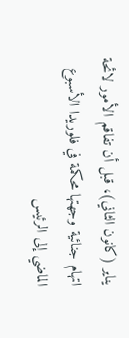يناير (كانون الثاني)، قبل أن تفاقم الأمور لائحة اتهام جنائية وجهتها محكمة في فلوريدا الأسبوع الماضي إلى الرئيس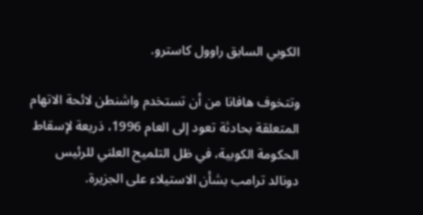الكوبي السابق راوول كاسترو.

وتتخوف هافانا من أن تستخدم واشنطن لائحة الاتهام المتعلقة بحادثة تعود إلى العام 1996، ذريعة لإسقاط الحكومة الكوبية، في ظل التلميح العلني للرئيس دونالد ترامب بشأن الاستيلاء على الجزيرة.